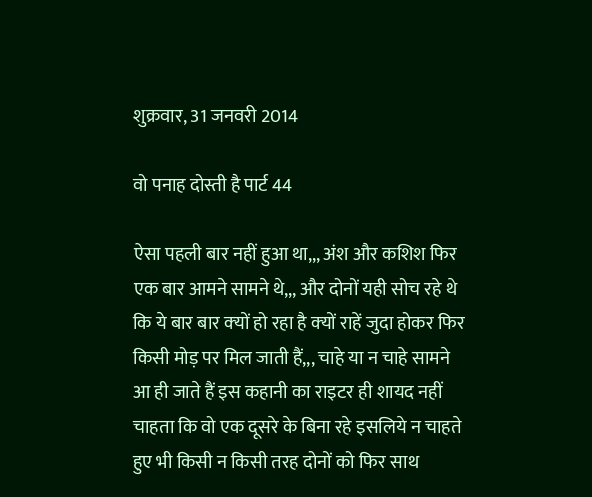शुक्रवार, 31 जनवरी 2014

वो पनाह दोस्ती है पार्ट 44

ऐसा पहली बार नहीं हुआ था,,, अंश और कशिश फि‍र एक बार आमने सामने थे,,, और दोनों यही सोच रहे थे कि ये बार बार क्‍यों हो रहा है क्‍यों राहें जुदा होकर फि‍र किसी मोड़ पर मिल जाती हैं,,, चाहे या न चाहे सामने आ ही जाते हैं इस कहानी का राइटर ही शायद नहीं चाहता कि वो एक दूसरे के बिना रहे इसलिये न चाहते हुए भी किसी न किसी तरह दोनों को फि‍र साथ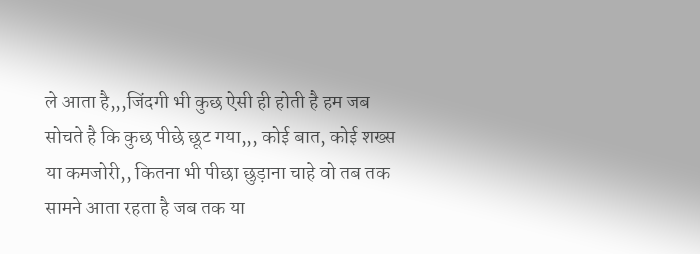ले आता है,,,जिंदगी भी कुछ ऐसी ही होती है हम जब सोचते है कि कुछ पीछे छूट गया,,, कोई बात, कोई शख्‍स या कमजोरी,, कितना भी पीछा छुड़ाना चाहे वो तब तक सामने आता रहता है जब तक या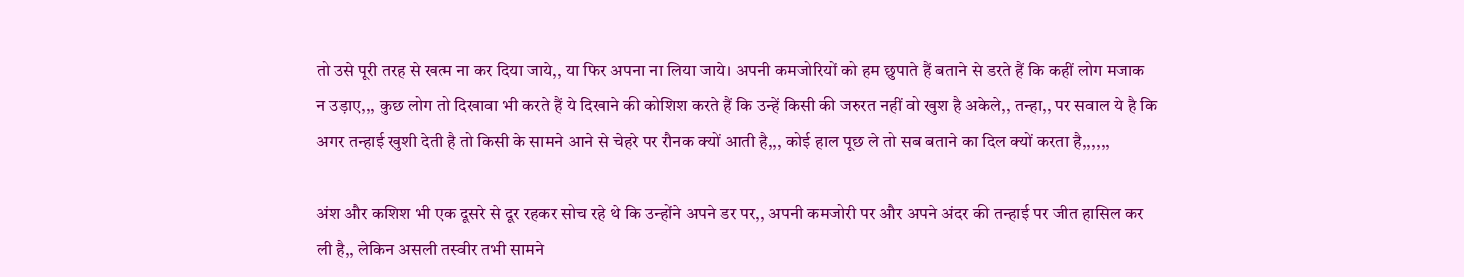तो उसे पूरी तरह से खत्‍म ना कर दिया जाये,, या फि‍र अपना ना लिया जाये। अपनी कमजोरियों को हम छुपाते हैं बताने से डरते हैं कि कहीं लोग मजाक न उड़ाए,,, कुछ लोग तो दिखावा भी करते हैं ये दिखाने की कोशिश करते हैं कि उन्‍हें किसी की जरुरत नहीं वो खुश है अकेले,, तन्‍हा,, पर सवाल ये है कि अगर तन्‍हाई खुशी देती है तो किसी के सामने आने से चेहरे पर रौनक क्‍यों आती है,,, कोई हाल पूछ ले तो सब बताने का दिल क्‍यों करता है,,,,,,

अंश और कशिश भी एक दूसरे से दूर रहकर सोच रहे थे कि उन्‍होंने अपने डर पर,, अपनी कमजोरी पर और अपने अंदर की तन्‍हाई पर जीत हासिल कर ली है,, लेकिन असली तस्‍वीर तभी सामने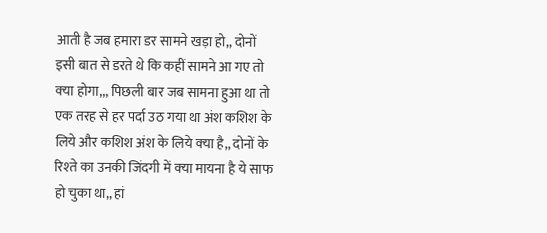आती है जब हमारा डर सामने खड़ा हो,, दोनों इसी बात से डरते थे कि कहीं सामने आ गए तो क्‍या होगा,,, पिछली बार जब सामना हुआ था तो एक तरह से हर पर्दा उठ गया था अंश कशिश के लिये और कशिश अंश के लिये क्‍या है,, दोनों के रिश्‍ते का उनकी जिंदगी में क्‍या मायना है ये साफ हो चुका था,, हां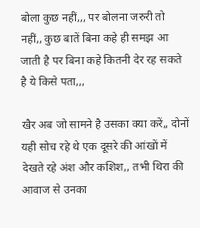बोला कुछ नहीं,,, पर बोलना जरुरी तो नहीं,, कुछ बातें बिना कहे ही समझ आ जाती है पर बिना कहे कितनी देर रह सकते है ये किसे पता,,,

खैर अब जो सामने है उसका क्‍या करें,, दोनों यही सोच रहे थे एक दूसरे की आंखों में देखते रहे अंश और कशिश,, तभी थिरा की आवाज से उनका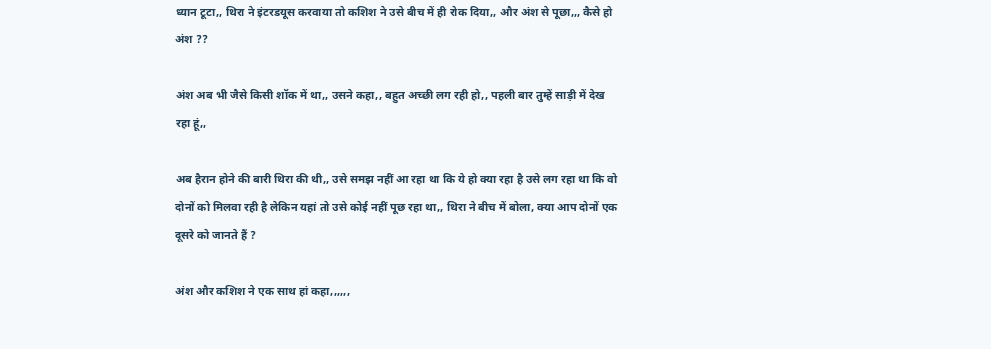ध्‍यान टूटा,, थिरा ने इंटरडयूस करवाया तो कशिश ने उसे बीच में ही रोक दिया,, और अंश से पूछा,,, कैसे हो अंश ??

अंश अब भी जैसे किसी शॉक में था,, उसने कहा,, बहुत अच्‍छी लग रही हो,, पहली बार तुम्‍हें साड़ी में देख रहा हूं,,

अब हैरान होने की बारी थिरा की थी,, उसे समझ नहीं आ रहा था कि ये हो क्‍या रहा है उसे लग रहा था कि वो दोनों को मिलवा रही है लेकिन यहां तो उसे कोई नहीं पूछ रहा था,, थिरा ने बीच में बोला, क्‍या आप दोनों एक दूसरे को जानते हैं ?

अंश और कशिश ने एक साथ हां कहा,,,,,,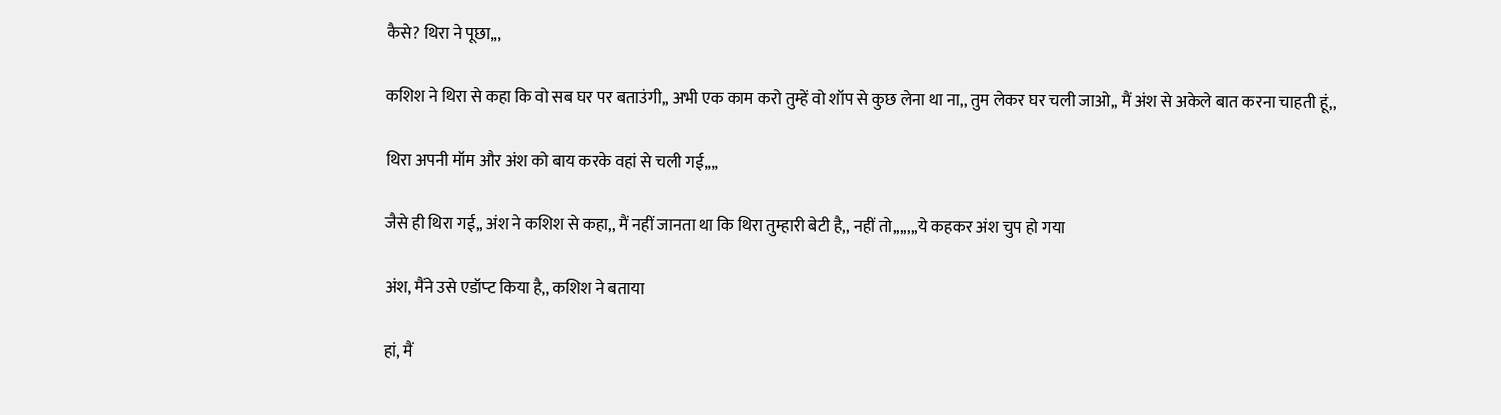कैसे? थिरा ने पूछा,,,

कशिश ने थिरा से कहा कि वो सब घर पर बताउंगी,, अभी एक काम करो तुम्‍हें वो शॉप से कुछ लेना था ना,, तुम लेकर घर चली जाओ,, मैं अंश से अकेले बात करना चाहती हूं,,

थिरा अपनी मॉम और अंश को बाय करके वहां से चली गई,,,,

जैसे ही थिरा गई,, अंश ने कशिश से कहा,, मैं नहीं जानता था कि थिरा तुम्‍हारी बेटी है,, नहीं तो,,,,,,,ये कहकर अंश चुप हो गया

अंश, मैंने उसे एडॉप्‍ट किया है,, कशिश ने बताया

हां, मैं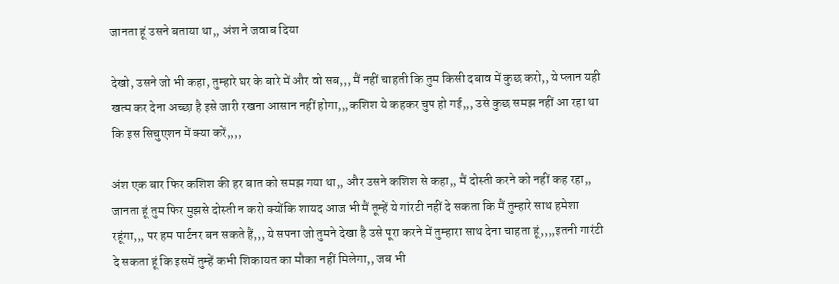जानता हूं उसने बताया था,, अंश ने जवाब दिया

देखो, उसने जो भी कहा, तुम्‍हारे घर के बारे में और वो सब,,, मैं नहीं चाहती कि तुम किसी दबाव में कुछ करो,, ये प्‍लान यही खत्‍म कर देना अच्‍छा है इसे जारी रखना आसान नहीं होगा,,,कशिश ये कहकर चुप हो गई,,, उसे कुछ समझ नहीं आ रहा था कि इस सिचुएशन में क्‍या करें,,,,

अंश एक बार फिर कशिश की हर बात को समझ गया था,, और उसने कशिश से कहा,, मैं दोस्‍ती करने को नहीं कह रहा,, जानता हूं तुम फिर मुझसे दोस्‍ती न करो क्‍योंकि शायद आज भी मैं तूम्‍हें ये गांरटी नहीं दे सकता कि मैं तुम्‍हारे साथ हमेशा रहूंगा,,, पर हम पार्टनर बन सकते हैं,,, ये सपना जो तुमने देखा है उसे पूरा करने में तुम्‍हारा साथ देना चाहता हूं,,,,इतनी गारंटी दे सकता हूं कि इसमें तुम्‍हें कभी शिकायत का मौका नहीं मिलेगा,, जब भी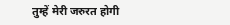तुम्‍हें मेरी जरुरत होगी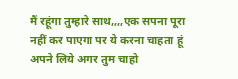मैं रहूंगा तुम्‍हारे साथ,,,,एक सपना पूरा नहीं कर पाएगा पर ये करना चाहता हूं अपने लिये अगर तुम चाहो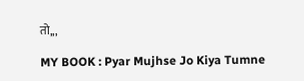तो,,,

MY BOOK : Pyar Mujhse Jo Kiya Tumne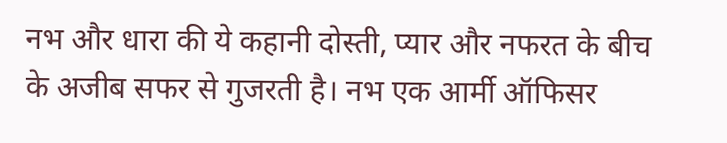नभ और धारा की ये कहानी दोस्‍ती, प्‍यार और नफरत के बीच के अजीब सफर से गुजरती है। नभ एक आर्मी ऑफिसर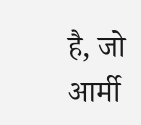है, जो आर्मी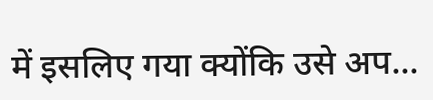में इसलिए गया क्‍योंकि उसे अप...